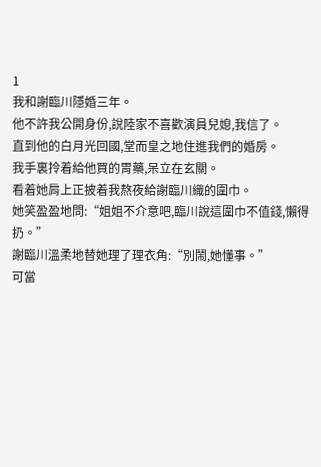1
我和謝臨川隱婚三年。
他不許我公開身份,說陸家不喜歡演員兒媳,我信了。
直到他的白月光回國,堂而皇之地住進我們的婚房。
我手裏拎着給他買的胃藥,呆立在玄關。
看着她肩上正披着我熬夜給謝臨川織的圍巾。
她笑盈盈地問:“姐姐不介意吧,臨川說這圍巾不值錢,懶得扔。”
謝臨川溫柔地替她理了理衣角:“別鬧,她懂事。”
可當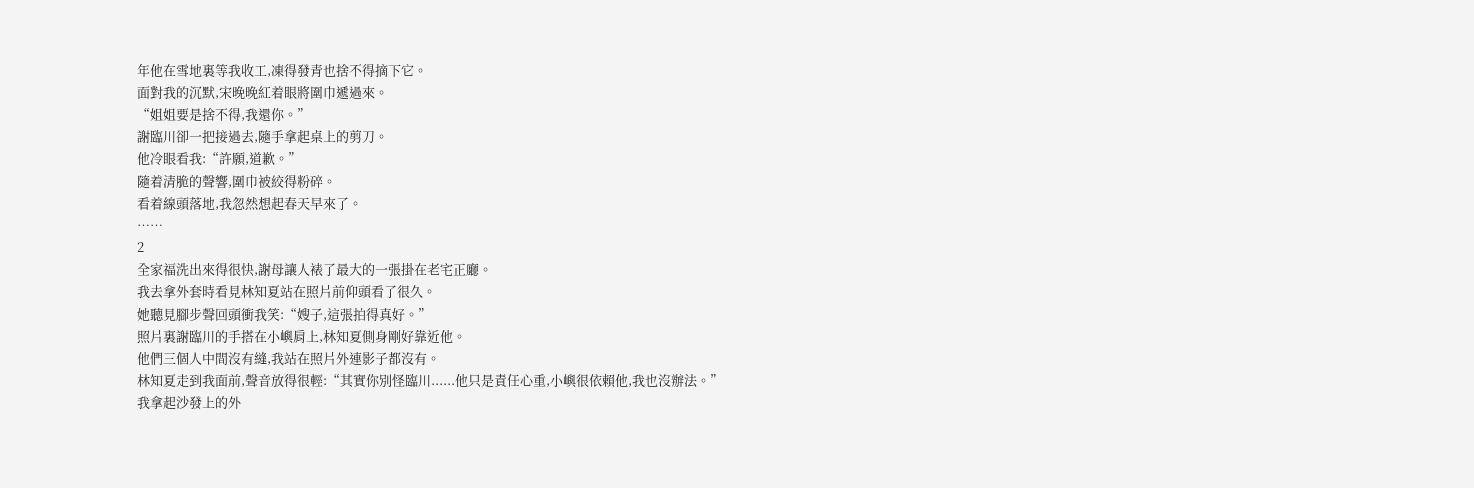年他在雪地裏等我收工,凍得發青也捨不得摘下它。
面對我的沉默,宋晚晚紅着眼將圍巾遞過來。
“姐姐要是捨不得,我還你。”
謝臨川卻一把接過去,隨手拿起桌上的剪刀。
他冷眼看我:“許願,道歉。”
隨着清脆的聲響,圍巾被絞得粉碎。
看着線頭落地,我忽然想起春天早來了。
……
2
全家福洗出來得很快,謝母讓人裱了最大的一張掛在老宅正廳。
我去拿外套時看見林知夏站在照片前仰頭看了很久。
她聽見腳步聲回頭衝我笑:“嫂子,這張拍得真好。”
照片裏謝臨川的手搭在小嶼肩上,林知夏側身剛好靠近他。
他們三個人中間沒有縫,我站在照片外連影子都沒有。
林知夏走到我面前,聲音放得很輕:“其實你別怪臨川......他只是責任心重,小嶼很依賴他,我也沒辦法。”
我拿起沙發上的外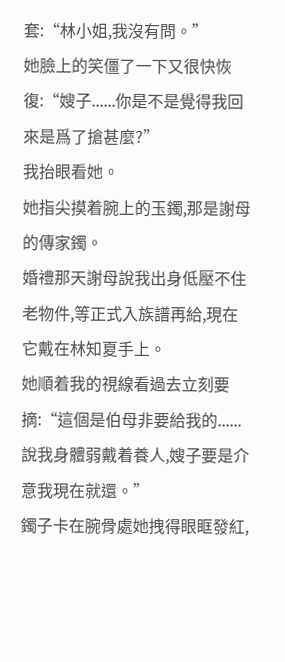套:“林小姐,我沒有問。”
她臉上的笑僵了一下又很快恢復:“嫂子......你是不是覺得我回來是爲了搶甚麼?”
我抬眼看她。
她指尖摸着腕上的玉鐲,那是謝母的傳家鐲。
婚禮那天謝母說我出身低壓不住老物件,等正式入族譜再給,現在它戴在林知夏手上。
她順着我的視線看過去立刻要摘:“這個是伯母非要給我的......說我身體弱戴着養人,嫂子要是介意我現在就還。”
鐲子卡在腕骨處她拽得眼眶發紅,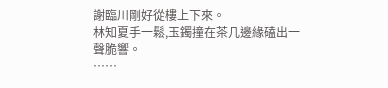謝臨川剛好從樓上下來。
林知夏手一鬆,玉鐲撞在茶几邊緣磕出一聲脆響。
……